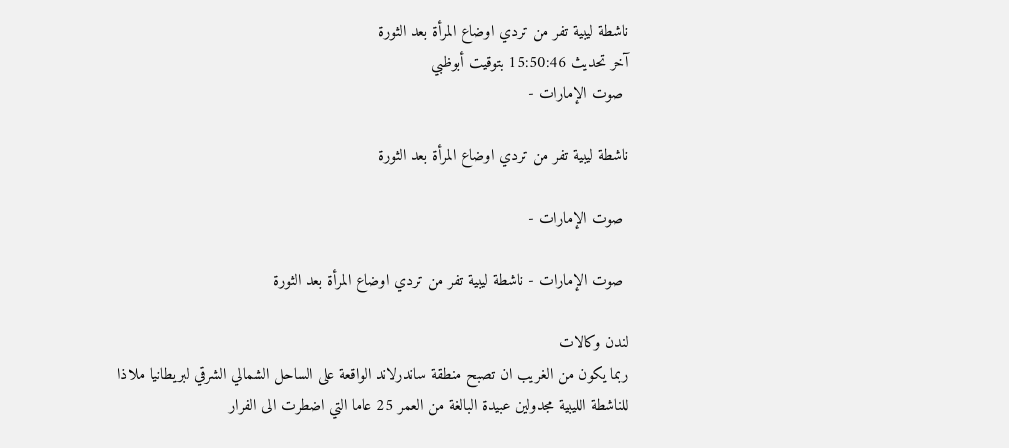ناشطة ليبية تفر من تردي اوضاع المرأة بعد الثورة
آخر تحديث 15:50:46 بتوقيت أبوظبي
 صوت الإمارات -

ناشطة ليبية تفر من تردي اوضاع المرأة بعد الثورة

 صوت الإمارات -

 صوت الإمارات - ناشطة ليبية تفر من تردي اوضاع المرأة بعد الثورة

لندن وكالات
ربما يكون من الغريب ان تصبح منطقة ساندرلاند الواقعة على الساحل الشمالي الشرقي لبريطانيا ملاذا للناشطة الليبية مجدولين عبيدة البالغة من العمر 25 عاما التي اضطرت الى الفرار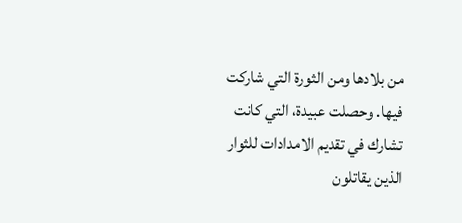من بلادها ومن الثورة التي شاركت فيها. وحصلت عبيدة، التي كانت تشارك في تقديم الامدادات للثوار الذين يقاتلون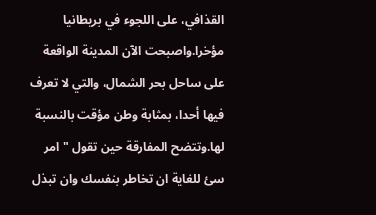القذافي، على اللجوء في بريطانيا مؤخرا.واصبحت الآن المدينة الواقعة على ساحل بحر الشمال، والتي لا تعرف فيها أحدا، بمثابة وطن مؤقت بالنسبة لها.وتتضح المفارقة حين تقول "امر سئ للغاية ان تخاطر بنفسك وان تبذل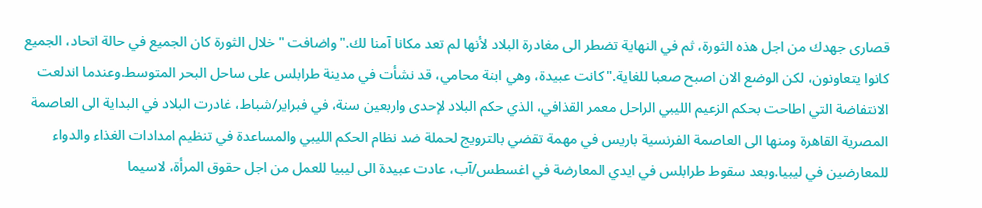قصارى جهدك من اجل هذه الثورة، ثم في النهاية تضطر الى مغادرة البلاد لأنها لم تعد مكانا آمنا لك."واضافت "خلال الثورة كان الجميع في حالة اتحاد، الجميع كانوا يتعاونون، لكن الوضع الان اصبح صعبا للغاية."كانت عبيدة، وهي ابنة محامي، قد نشأت في مدينة طرابلس على ساحل البحر المتوسط.وعندما اندلعت الانتفاضة التي اطاحت بحكم الزعيم الليبي الراحل معمر القذافي، الذي حكم البلاد لإحدى واربعين سنة، في فبراير/شباط، غادرت البلاد في البداية الى العاصمة المصرية القاهرة ومنها الى العاصمة الفرنسية باريس في مهمة تقضي بالترويج لحملة ضد نظام الحكم الليبي والمساعدة في تنظيم امدادات الغذاء والدواء للمعارضين في ليبيا.وبعد سقوط طرابلس في ايدي المعارضة في اغسطس/آب، عادت عبيدة الى ليبيا للعمل من اجل حقوق المرأة، لاسيما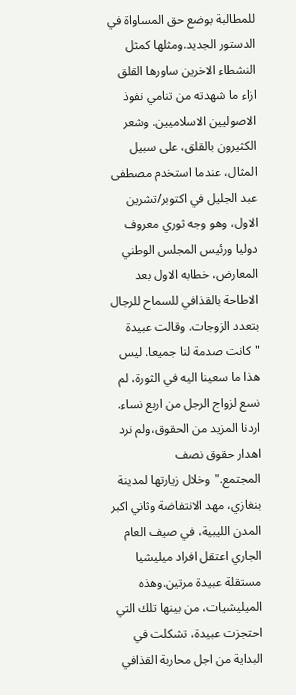للمطالبة بوضع حق المساواة في الدستور الجديد.ومثلها كمثل النشطاء الاخرين ساورها القلق ازاء ما شهدته من تنامي نفوذ الاصوليين الاسلاميين. وشعر الكثيرون بالقلق، على سبيل المثال، عندما استخدم مصطفى عبد الجليل في اكتوبر/تشرين الاول، وهو وجه ثوري معروف دوليا ورئيس المجلس الوطني المعارض، خطابه الاول بعد الاطاحة بالقذافي للسماح للرجال بتعدد الزوجات. وقالت عبيدة "كانت صدمة لنا جميعا. ليس هذا ما سعينا اليه في الثورة، لم نسع لزواج الرجل من اربع نساء. اردنا المزيد من الحقوق،ولم نرد اهدار حقوق نصف المجتمع."وخلال زيارتها لمدينة بنغازي، مهد الانتفاضة وثاني اكبر المدن الليبية، في صيف العام الجاري اعتقل افراد ميليشيا مستقلة عبيدة مرتين.وهذه الميليشيات، من بينها تلك التي احتجزت عبيدة، تشكلت في البداية من اجل محاربة القذافي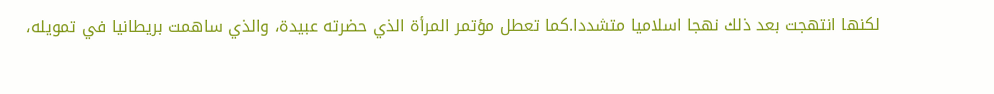لكنها انتهجت بعد ذلك نهجا اسلاميا متشددا.كما تعطل مؤتمر المرأة الذي حضرته عبيدة، والذي ساهمت بريطانيا في تمويله،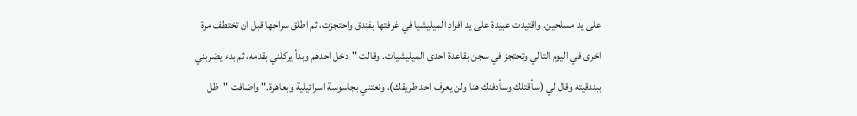على يد مسلحين. واقتيدت عبيدة على يد افراد الميليشيا في غرفتها بفندق واحتجزت، ثم اطلق سراحها قبل ان تختطف مرة اخرى في اليوم التالي وتحتجز في سجن بقاعدة احدى الميليشيات. وقالت "دخل احدهم وبدأ يركلني بقدمه، ثم بدء يضربني ببندقيته وقال لي (سأقتلك وسأدفنك هنا ولن يعرف احد طريقك)، ونعتني بجاسوسة اسرائيلية وبعاهرة." واضافت "ظل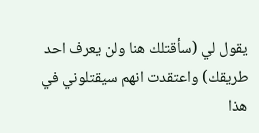يقول لي (سأقتلك هنا ولن يعرف احد طريقك) واعتقدت انهم سيقتلوني في هذا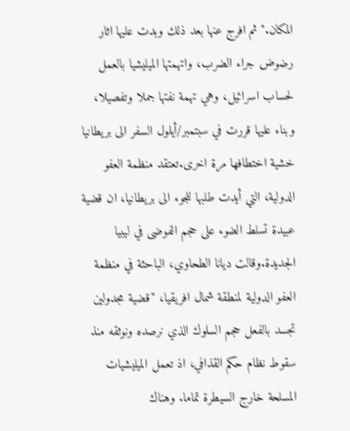المكان."ثم افرج عنها بعد ذلك وبدت عليها اثار رضوض جراء الضرب، واتهمتها الميليشيا بالعمل لحساب اسرائيل، وهي تهمة نفتها جملا وتفصيلا، وبناء عليها قررت في سبتمبر/أيلول السفر الى بريطانيا خشية اختطافها مرة اخرى.تعتقد منظمة العفو الدولية، التي أيدت طلبها للجوء الى بريطانيا، ان قضية عبيدة تسلط الضوء على حجم الفوضى في ليبيا الجديدة.وقالت ديانا الطحاوي، الباحثة في منظمة العفو الدولية لمنطقة شمال افريقيا، "قضية مجدولين تجسد بالفعل حجم السلوك الذي نرصده ونوثقه منذ سقوط نظام حكم القذافي، اذ تعمل الميليشيات المسلحة خارج السيطرة تماما. وهناك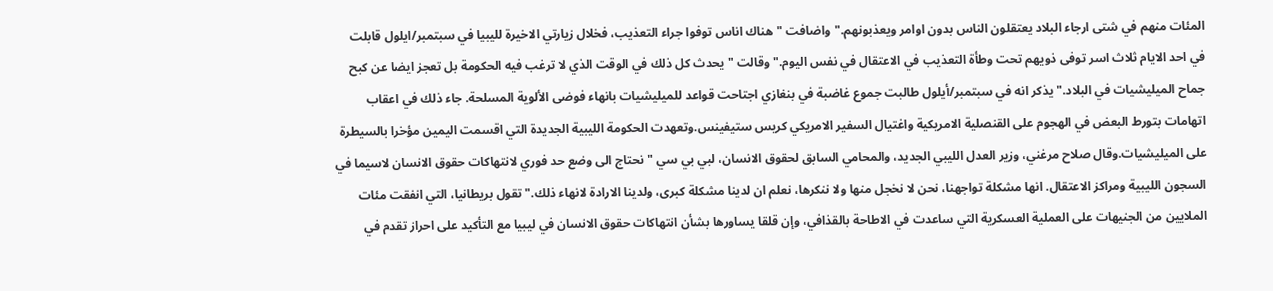المئات منهم في شتى ارجاء البلاد يعتقلون الناس بدون اوامر ويعذبونهم."واضافت "هناك اناس توفوا جراء التعذيب، فخلال زيارتي الاخيرة لليبيا في سبتمبر/ايلول قابلت في احد الايام ثلاث اسر توفى ذويهم تحت وطأة التعذيب في الاعتقال في نفس اليوم."وقالت "يحدث كل ذلك في الوقت الذي لا ترغب فيه الحكومة بل تعجز ايضا عن كبح جماح الميليشيات في البلاد."يذكر انه في سبتمبر/أيلول طالبت جموع غاضبة في بنغازي اجتاحت قواعد للميليشيات بانهاء فوضى الألوية المسلحة. جاء ذلك في اعقاب اتهامات بتورط البعض في الهجوم على القنصلية الامريكية واغتيال السفير الامريكي كريس ستيفينس.وتعهدت الحكومة الليبية الجديدة التي اقسمت اليمين مؤخرا بالسيطرة على الميليشيات.وقال صلاح مرغني، وزير العدل الليبي الجديد، والمحامي السابق لحقوق الانسان، لبي بي سي "نحتاج الى وضع حد فوري لانتهاكات حقوق الانسان لاسيما في السجون الليبية ومراكز الاعتقال. انها مشكلة تواجهنا، نحن لا نخجل منها ولا ننكرها، نعلم ان لدينا مشكلة كبرى، ولدينا الارادة لانهاء ذلك." تقول بريطانيا، التي انفقت مئات الملايين من الجنيهات على العملية العسكرية التي ساعدت في الاطاحة بالقذافي، وإن قلقا يساورها بشأن انتهاكات حقوق الانسان في ليبيا مع التأكيد على احراز تقدم في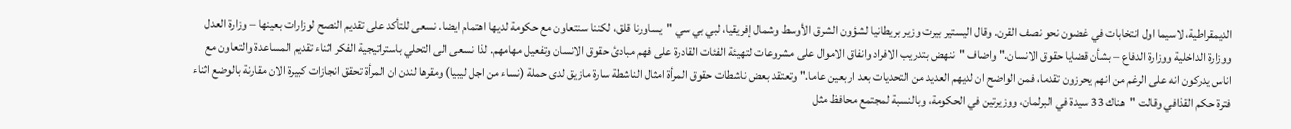الديمقراطية، لاسيما اول انتخابات في غضون نحو نصف القرن. وقال اليستير بيرت وزير بريطانيا لشؤون الشرق الأوسط وشمال إفريقيا، لبي بي سي "يساورنا قلق، لكننا سنتعاون مع حكومة لديها اهتمام ايضا. نسعى للتأكد على تقديم النصح لوزارات بعينها – وزارة العدل ووزارة الداخلية ووزارة الدفاع – بشأن قضايا حقوق الانسان." واضاف "ننهض بتدريب الافراد وانفاق الاموال على مشروعات لتهيئة الفئات القادرة على فهم مبادئ حقوق الانسان وتفعيل مهامهم. لذا نسعى الى التحلي باستراتيجية الفكر اثناء تقديم المساعدة والتعاون مع اناس يدركون انه على الرغم من انهم يحرزون تقدما، فمن الواضح ان لديهم العديد من التحديات بعد اربعين عاما." وتعتقد بعض ناشطات حقوق المرأة امثال الناشطة سارة مازيق لدى حملة (نساء من اجل ليبيا) ومقرها لندن ان المرأة تحقق انجازات كبيرة الان مقارنة بالوضع اثناء فترة حكم القذافي وقالت "هناك 33 سيدة في البرلمان، ووزيرتين في الحكومة، وبالنسبة لمجتمع محافظ مثل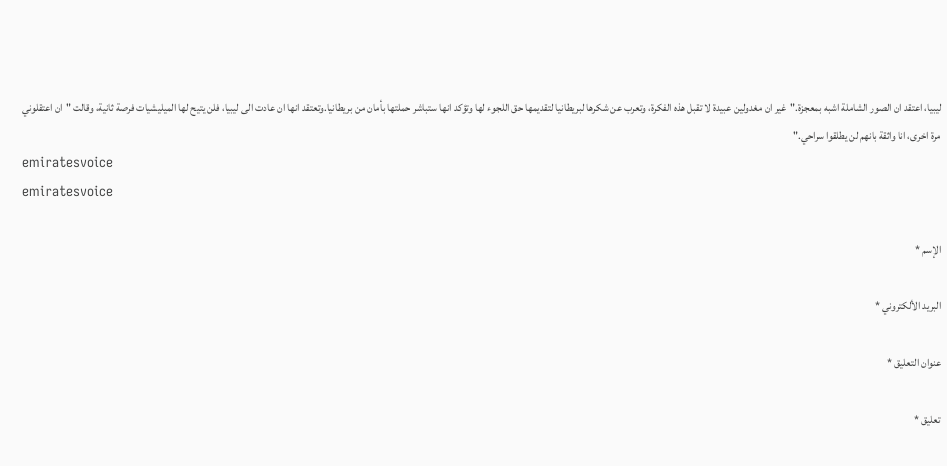ليبيا، اعتقد ان الصور الشاملة اشبه بمعجزة."غير ان مغدولين عبيدة لا تقبل هذه الفكرة، وتعرب عن شكرها لبريطانيا لتقديمها حق اللجوء لها وتؤكد انها ستباشر حملتها بأمان من بريطانيا.وتعتقد انها ان عادت الى ليبيا، فلن يتيح لها الميليشيات فرصة ثانية، وقالت "ان اعتقلوني مرة اخرى، انا واثقة بانهم لن يطلقوا سراحي."
emiratesvoice
emiratesvoice

الإسم *

البريد الألكتروني *

عنوان التعليق *

تعليق *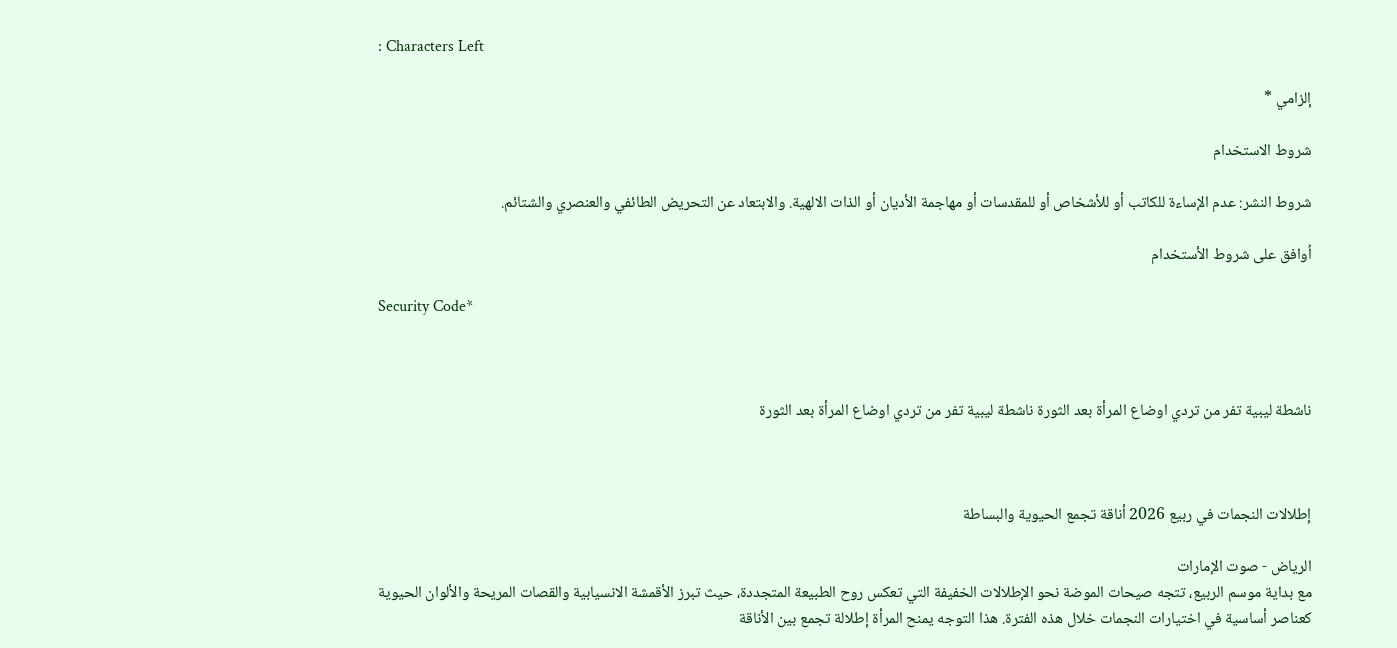: Characters Left

إلزامي *

شروط الاستخدام

شروط النشر: عدم الإساءة للكاتب أو للأشخاص أو للمقدسات أو مهاجمة الأديان أو الذات الالهية. والابتعاد عن التحريض الطائفي والعنصري والشتائم.

اُوافق على شروط الأستخدام

Security Code*



ناشطة ليبية تفر من تردي اوضاع المرأة بعد الثورة ناشطة ليبية تفر من تردي اوضاع المرأة بعد الثورة



إطلالات النجمات في ربيع 2026 أناقة تجمع الحيوية والبساطة

الرياض - صوت الإمارات
مع بداية موسم الربيع، تتجه صيحات الموضة نحو الإطلالات الخفيفة التي تعكس روح الطبيعة المتجددة، حيث تبرز الأقمشة الانسيابية والقصات المريحة والألوان الحيوية كعناصر أساسية في اختيارات النجمات خلال هذه الفترة. هذا التوجه يمنح المرأة إطلالة تجمع بين الأناقة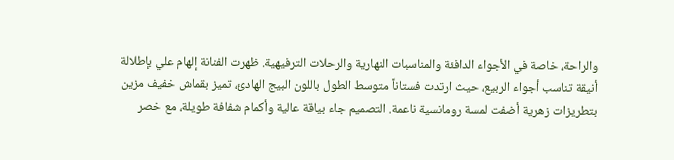والراحة، خاصة في الأجواء الدافئة والمناسبات النهارية والرحلات الترفيهية. ظهرت الفنانة إلهام علي بإطلالة أنيقة تناسب أجواء الربيع، حيث ارتدت فستاناً متوسط الطول باللون البيج الهادئ، تميز بقماش خفيف مزين بتطريزات زهرية أضفت لمسة رومانسية ناعمة. التصميم جاء بياقة عالية وأكمام شفافة طويلة، مع خصر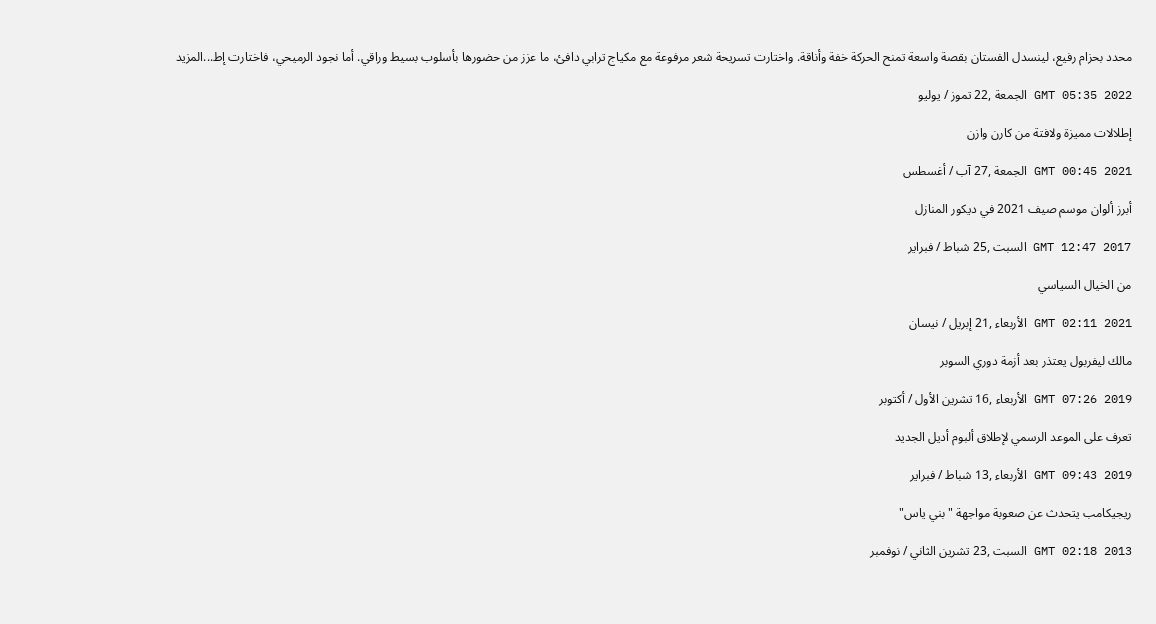محدد بحزام رفيع، لينسدل الفستان بقصة واسعة تمنح الحركة خفة وأناقة. واختارت تسريحة شعر مرفوعة مع مكياج ترابي دافئ، ما عزز من حضورها بأسلوب بسيط وراقي. أما نجود الرميحي، فاختارت إط...المزيد

GMT 05:35 2022 الجمعة ,22 تموز / يوليو

إطلالات مميزة ولافتة من كارن وازن

GMT 00:45 2021 الجمعة ,27 آب / أغسطس

أبرز ألوان موسم صيف 2021 في ديكور المنازل

GMT 12:47 2017 السبت ,25 شباط / فبراير

من الخيال السياسي

GMT 02:11 2021 الأربعاء ,21 إبريل / نيسان

مالك ليفربول يعتذر بعد أزمة دوري السوبر

GMT 07:26 2019 الأربعاء ,16 تشرين الأول / أكتوبر

تعرف على الموعد الرسمي لإطلاق ألبوم أديل الجديد

GMT 09:43 2019 الأربعاء ,13 شباط / فبراير

ريجيكامب يتحدث عن صعوبة مواجهة "بني ياس"

GMT 02:18 2013 السبت ,23 تشرين الثاني / نوفمبر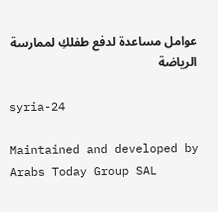عوامل مساعدة لدفع طفلكِ لممارسة الرياضة

syria-24

Maintained and developed by Arabs Today Group SAL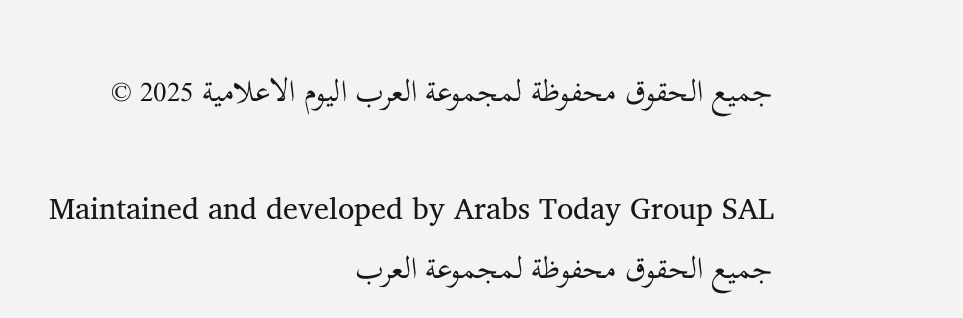جميع الحقوق محفوظة لمجموعة العرب اليوم الاعلامية 2025 ©

Maintained and developed by Arabs Today Group SAL
جميع الحقوق محفوظة لمجموعة العرب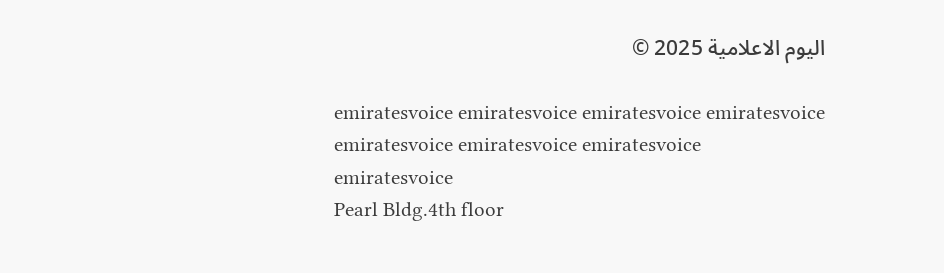اليوم الاعلامية 2025 ©

emiratesvoice emiratesvoice emiratesvoice emiratesvoice
emiratesvoice emiratesvoice emiratesvoice
emiratesvoice
Pearl Bldg.4th floor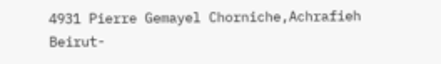4931 Pierre Gemayel Chorniche,Achrafieh
Beirut-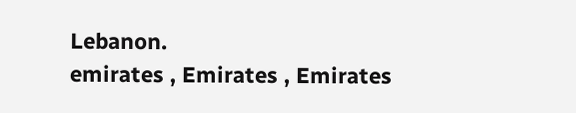Lebanon.
emirates , Emirates , Emirates